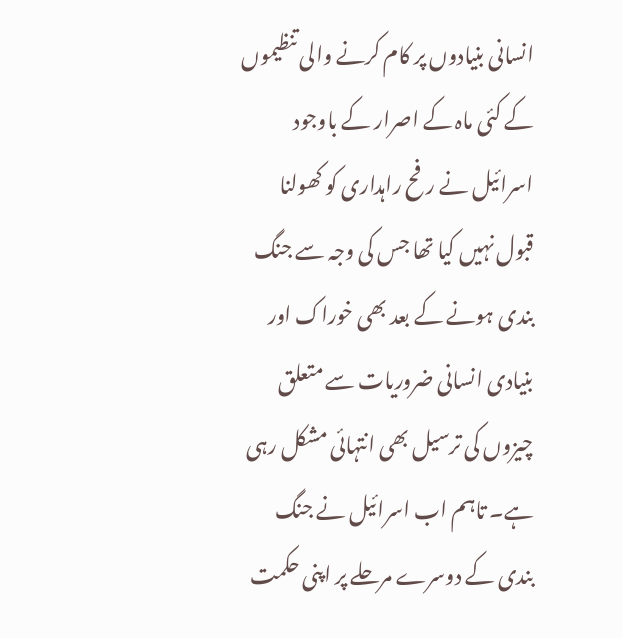انسانی بنیادوں پر کام کرنے والی تنظیموں کے کئی ماہ کے اصرار کے باوجود اسرائیل نے رفح راہداری کو کھولنا قبول نہیں کیا تھا جس کی وجہ سے جنگ بندی ہونے کے بعد بھی خوراک اور بنیادی انسانی ضروریات سے متعلق چیزوں کی ترسیل بھی انتہائی مشکل رہی ہے۔ تاہم اب اسرائیل نے جنگ بندی کے دوسرے مرحلے پر اپنی حکمت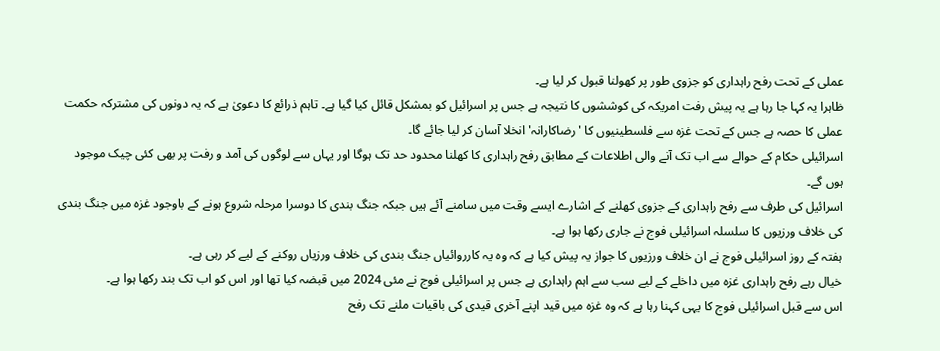عملی کے تحت رفح راہداری کو جزوی طور پر کھولنا قبول کر لیا ہے۔
ظاہرا یہ کہا جا رہا ہے یہ پیش رفت امریکہ کی کوششوں کا نتیجہ ہے جس پر اسرائیل کو بمشکل قائل کیا گیا ہے۔ تاہم ذرائع کا دعویٰ ہے کہ یہ دونوں کی مشترکہ حکمت عملی کا حصہ ہے جس کے تحت غزہ سے فلسطینیوں کا 'رضاکارانہ' انخلا آسان کر لیا جائے گا۔
اسرائیلی حکام کے حوالے سے اب تک آنے والی اطلاعات کے مطابق رفح راہداری کا کھلنا محدود حد تک ہوگا اور یہاں سے لوگوں کی آمد و رفت پر بھی کئی چیک موجود ہوں گے۔
اسرائیل کی طرف سے رفح راہداری کے جزوی کھلنے کے اشارے ایسے وقت میں سامنے آئے ہیں جبکہ جنگ بندی کا دوسرا مرحلہ شروع ہونے کے باوجود غزہ میں جنگ بندی کی خلاف ورزیوں کا سلسلہ اسرائیلی فوج نے جاری رکھا ہوا ہے۔
ہفتہ کے روز اسرائیلی فوج نے ان خلاف ورزیوں کا جواز یہ پیش کیا ہے کہ وہ یہ کارروائیاں جنگ بندی کی خلاف ورزیاں روکنے کے لیے کر رہی ہے۔
خیال رہے رفح راہداری غزہ میں داخلے کے لیے سب سے اہم راہداری ہے جس پر اسرائیلی فوج نے مئی 2024 میں قبضہ کیا تھا اور اس کو اب تک بند رکھا ہوا ہے۔
اس سے قبل اسرائیلی فوج کا یہی کہنا رہا ہے کہ وہ غزہ میں قید اپنے آخری قیدی کی باقیات ملنے تک رفح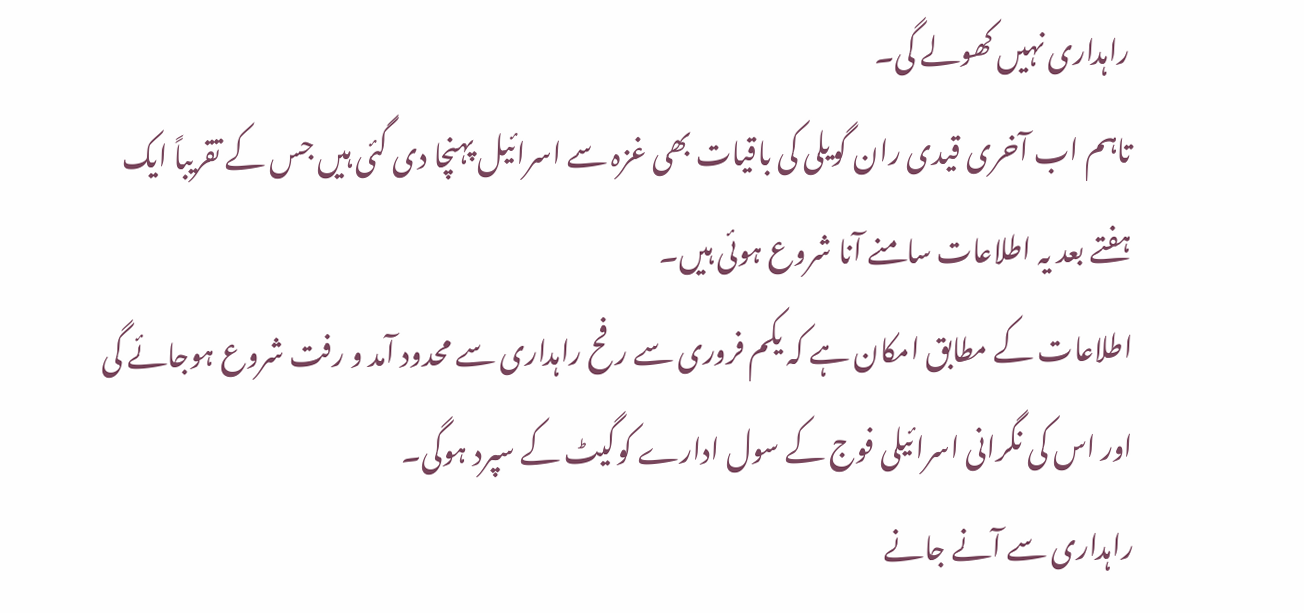راہداری نہیں کھولے گی۔
تاہم اب آخری قیدی ران گویلی کی باقیات بھی غزہ سے اسرائیل پہنچا دی گئی ہیں جس کے تقریباً ایک ہفتے بعد یہ اطلاعات سامنے آنا شروع ہوئی ہیں۔
اطلاعات کے مطابق امکان ہے کہ یکم فروری سے رفح راہداری سے محدود آمد و رفت شروع ہوجائے گی اور اس کی نگرانی اسرائیلی فوج کے سول ادارے کوگیٹ کے سپرد ہوگی۔
راہداری سے آنے جانے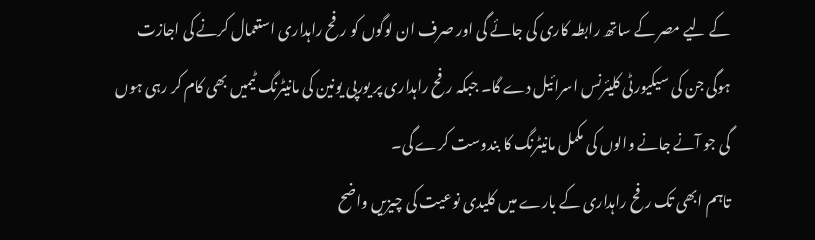کے لیے مصر کے ساتھ رابطہ کاری کی جائے گی اور صرف ان لوگوں کو رفح راہداری استعمال کرنے کی اجازت ہوگی جن کی سیکیورٹی کلیئرنس اسرائیل دے گا۔ جبکہ رفح راہداری پر یورپی یونین کی مانیٹرنگ ٹیمیں بھی کام کر رہی ہوں گی جو آنے جانے والوں کی مکمل مانیٹرنگ کا بندوست کرے گی۔
تاہم ابھی تک رفح راہداری کے بارے میں کلیدی نوعیت کی چیزیں واضح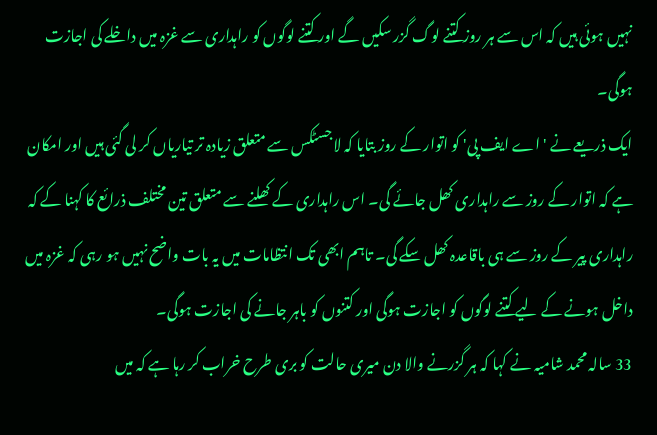نہیں ہوئی ہیں کہ اس سے ہر روز کتنے لوگ گزر سکیں گے اور کتنے لوگوں کو راہداری سے غزہ میں داخلے کی اجازت ہوگی۔
ایک ذریعے نے 'اے ایف پی' کو اتوار کے روز بتایا کہ لاجسٹکس سے متعلق زیادہ تر تیاریاں کر لی گئی ہیں اور امکان ہے کہ اتوار کے روز سے راہداری کھل جائے گی۔ اس راہداری کے کھلنے سے متعلق تین مختلف ذرائع کا کہنا کے کہ راہداری پیر کے روز سے ہی باقاعدہ کھل سکے گی۔ تاہم ابھی تک انتظامات میں یہ بات واضح نہیں ہو رہی کہ غزہ میں داخل ہونے کے لیے کتنے لوگوں کو اجازت ہوگی اور کتنوں کو باہر جانے کی اجازت ہوگی۔
33 سالہ محمد شامیہ نے کہا کہ ہر گزرنے والا دن میری حالت کو بری طرح خراب کر رہا ہے کہ میں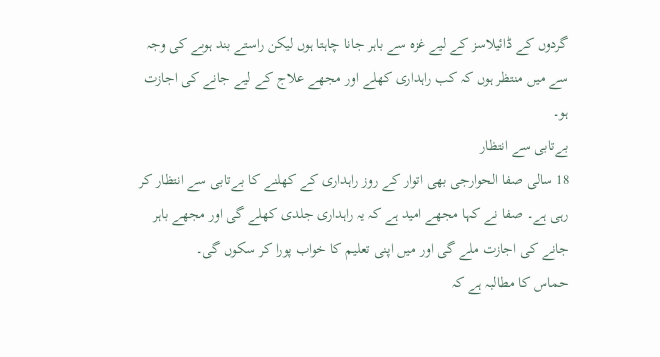گردوں کے ڈائیلاسز کے لیے غزہ سے باہر جانا چاہتا ہوں لیکن راستے بند ہوںے کی وجہ سے میں منتظر ہوں کہ کب راہداری کھلے اور مجھے علاج کے لیے جانے کی اجازت ہو۔
بےتابی سے انتظار
18 سالی صفا الحوارجی بھی اتوار کے روز راہداری کے کھلنے کا بےتابی سے انتظار کر رہی ہے۔ صفا نے کہا مجھے امید ہے کہ یہ راہداری جلدی کھلے گی اور مجھے باہر جانے کی اجازت ملے گی اور میں اپنی تعلیم کا خواب پورا کر سکوں گی۔
حماس کا مطالبہ ہے کہ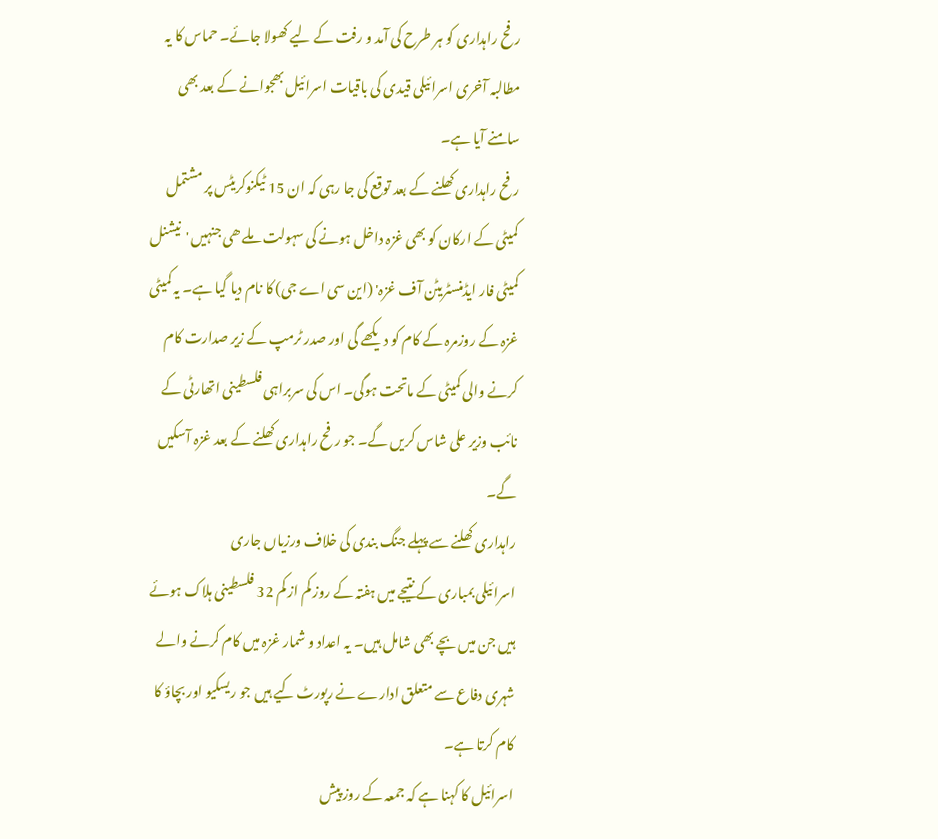رفح راہداری کو ہر طرح کی آمد و رفت کے لیے کھولا جائے۔ حماس کا یہ مطالبہ آخری اسرائیلی قیدی کی باقیات اسرائیل بھجوانے کے بعد بھی سامنے آیا ہے۔
رفح راہداری کھلنے کے بعد توقع کی جا رہی کہ ان 15 ٹیکنوکریٹس پر مشتمل کمیٹی کے ارکان کو بھی غزہ داخل ہونے کی سہولت ملے ھی جنہیں 'نیشنل کمیٹی فار ایڈمنسٹریٹن آف غزہ' (این سی اے جی) کا نام دیا گیا ہے۔ یہ کمیٹی غزہ کے روزمرہ کے کام کو دیکھے گی اور صدر ٹرمپ کے زیر صدارت کام کرنے والی کمیٹی کے ماتحت ہوگی۔ اس کی سربراہی فلسطینی اتھارٹی کے نائب وزیر علی شاس کریں گے۔ جو رفح راہداری کھلنے کے بعد غزہ آسکیں گے۔
راہداری کھلنے سے پہلے جنگ بندی کی خلاف ورزیاں جاری
اسرائیلی بمباری کے نتیجے میں ہفتہ کے روز کم از کم 32 فلسطینی ہلاک ہوئے ہیں جن میں بچے بھی شامل ہیں۔ یہ اعداد و شمار غزہ میں کام کرنے والے شہری دفاع سے متعلق ادارے نے رپورٹ کیے ہیں جو ریسکیو اور بچاؤ کا کام کرتا ہے۔
اسرائیل کا کہنا ہے کہ جمعہ کے روز پیش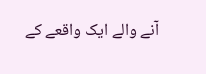آنے والے ایک واقعے کے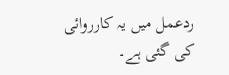ردعمل میں یہ کارروائی کی گئی ہے۔